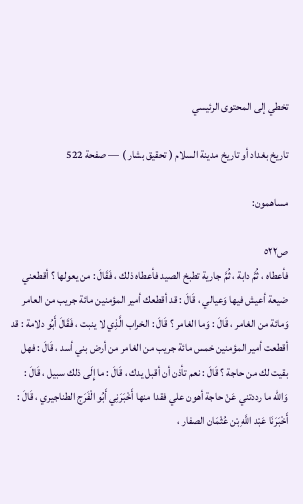تخطي إلى المحتوى الرئيسي

تاريخ بغداد أو تاريخ مدينة السلام ( تحقيق بشار ) — صفحة 522

مساهمون:

ص٥٢٢
فأعطاه ، ثُمَّ دابة ، ثُمَّ جارية تطبخ الصيد فأعطاه ذلك ، فَقَالَ : من يعولها ؟ أقطعني ضيعة أعيش فيها وَعيالي ، قَالَ : قد أقطعك أمير المؤمنين مائة جريب من العامر وَمائة من الغامر ، قَالَ : وَما الغامر ؟ قَالَ : الخراب الَّذِي لا ينبت ، فَقَالَ أَبُو دلامة : قد أقطعت أمير المؤمنين خمس مائة جريب من الغامر من أرض بني أسد ، قَالَ : فهل بقيت لك من حاجة ؟ قَالَ : نعم تأذن أن أقبل يدك ، قَالَ : ما إِلَى ذلك سبيل ، قَالَ : وَالله ما رددتني عَنْ حاجة أهون علي فقدا منها أَخْبَرَنِي أَبُو الْفَرَج الطناجيري ، قَالَ : أَخْبَرَنَا عَبْد اللَّهِ بْن عُثْمَان الصفار ،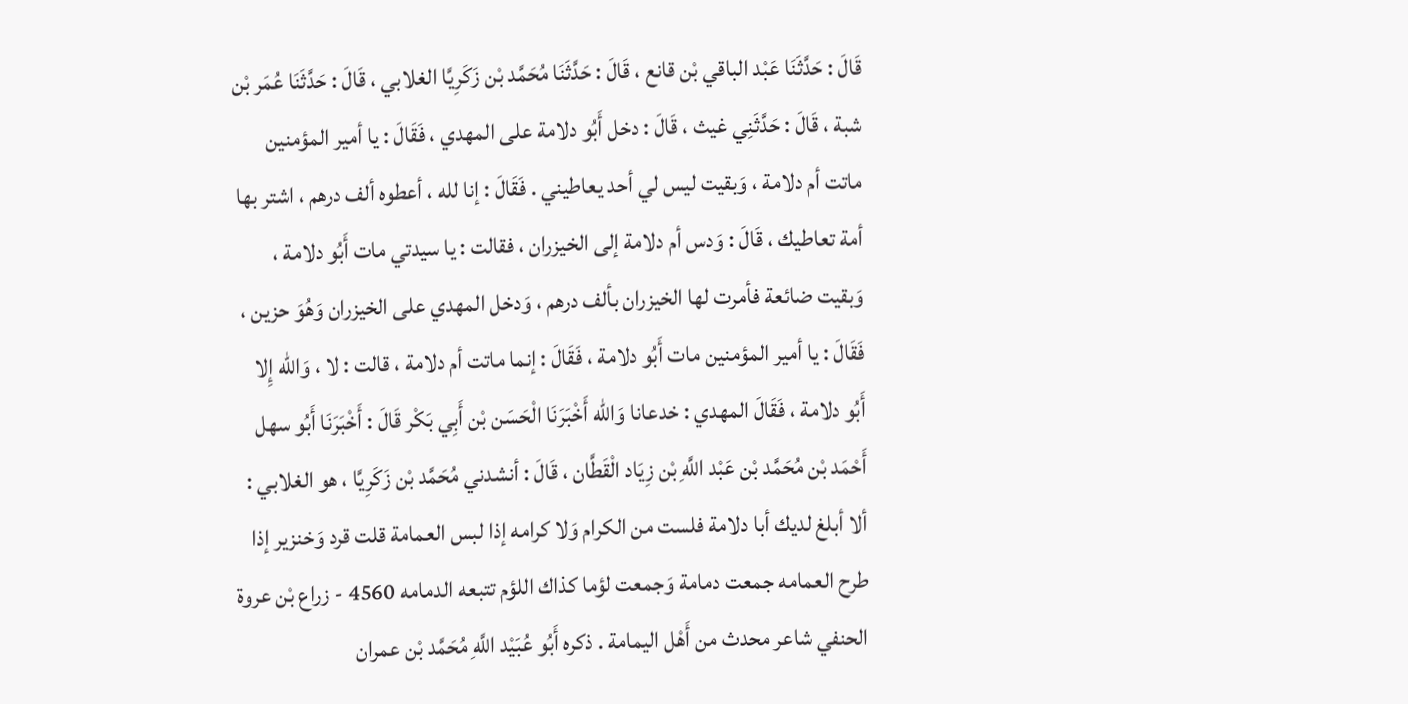قَالَ : حَدَّثَنَا عَبْد الباقي بْن قانع ، قَالَ : حَدَّثَنَا مُحَمَّد بْن زَكَرِيَّا الغلابي ، قَالَ : حَدَّثَنَا عُمَر بْن شبة ، قَالَ : حَدَّثَنِي غيث ، قَالَ : دخل أَبُو دلامة على المهدي ، فَقَالَ : يا أمير المؤمنين ماتت أم دلامة ، وَبقيت ليس لي أحد يعاطيني . فَقَالَ : إنا لله ، أعطوه ألف درهم ، اشتر بها أمة تعاطيك ، قَالَ : وَدس أم دلامة إلى الخيزران ، فقالت : يا سيدتي مات أَبُو دلامة ، وَبقيت ضائعة فأمرت لها الخيزران بألف درهم ، وَدخل المهدي على الخيزران وَهُوَ حزين ، فَقَالَ : يا أمير المؤمنين مات أَبُو دلامة ، فَقَالَ : إنما ماتت أم دلامة ، قالت : لا ، وَالله إِلا أَبُو دلامة ، فَقَالَ المهدي : خدعانا وَالله أَخْبَرَنَا الْحَسَن بْن أَبِي بَكْر قَالَ : أَخْبَرَنَا أَبُو سهل أَحْمَد بْن مُحَمَّد بْن عَبْد اللَّهِ بْن زِيَاد الْقَطَّان ، قَالَ : أنشدني مُحَمَّد بْن زَكَرِيَّا ، هو الغلابي : ألا أبلغ لديك أبا دلامة فلست من الكرام وَلا كرامه إذا لبس العمامة قلت قرد وَخنزير إذا طرح العمامه جمعت دمامة وَجمعت لؤما كذاك اللؤم تتبعه الدمامه 4560 - زراع بْن عروة الحنفي شاعر محدث من أَهْل اليمامة . ذكره أَبُو عُبَيْد اللَّهِ مُحَمَّد بْن عمران